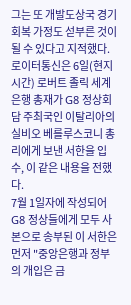그는 또 개발도상국 경기 회복 가정도 섣부른 것이 될 수 있다고 지적했다.
로이터통신은 6일(현지시간) 로버트 졸릭 세계은행 총재가 G8 정상회담 주최국인 이탈리아의 실비오 베를루스코니 총리에게 보낸 서한을 입수, 이 같은 내용을 전했다.
7월 1일자에 작성되어 G8 정상들에게 모두 사본으로 송부된 이 서한은 먼저 "중앙은행과 정부의 개입은 금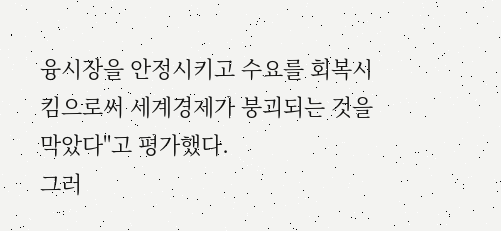융시장을 안정시키고 수요를 회복시킴으로써 세계경제가 붕괴되는 것을 막았다"고 평가했다.
그러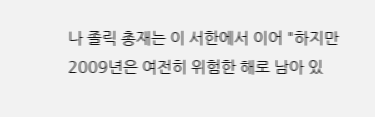나 졸릭 총재는 이 서한에서 이어 "하지만 2009년은 여전히 위험한 해로 남아 있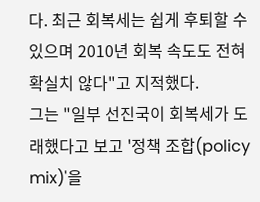다. 최근 회복세는 쉽게 후퇴할 수 있으며 2010년 회복 속도도 전혀 확실치 않다"고 지적했다.
그는 "일부 선진국이 회복세가 도래했다고 보고 '정책 조합(policy mix)'을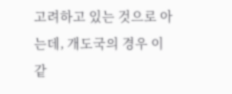고려하고 있는 것으로 아는데, 개도국의 경우 이 같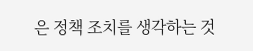은 정책 조치를 생각하는 것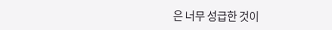은 너무 성급한 것이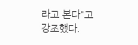라고 본다"고 강조했다.